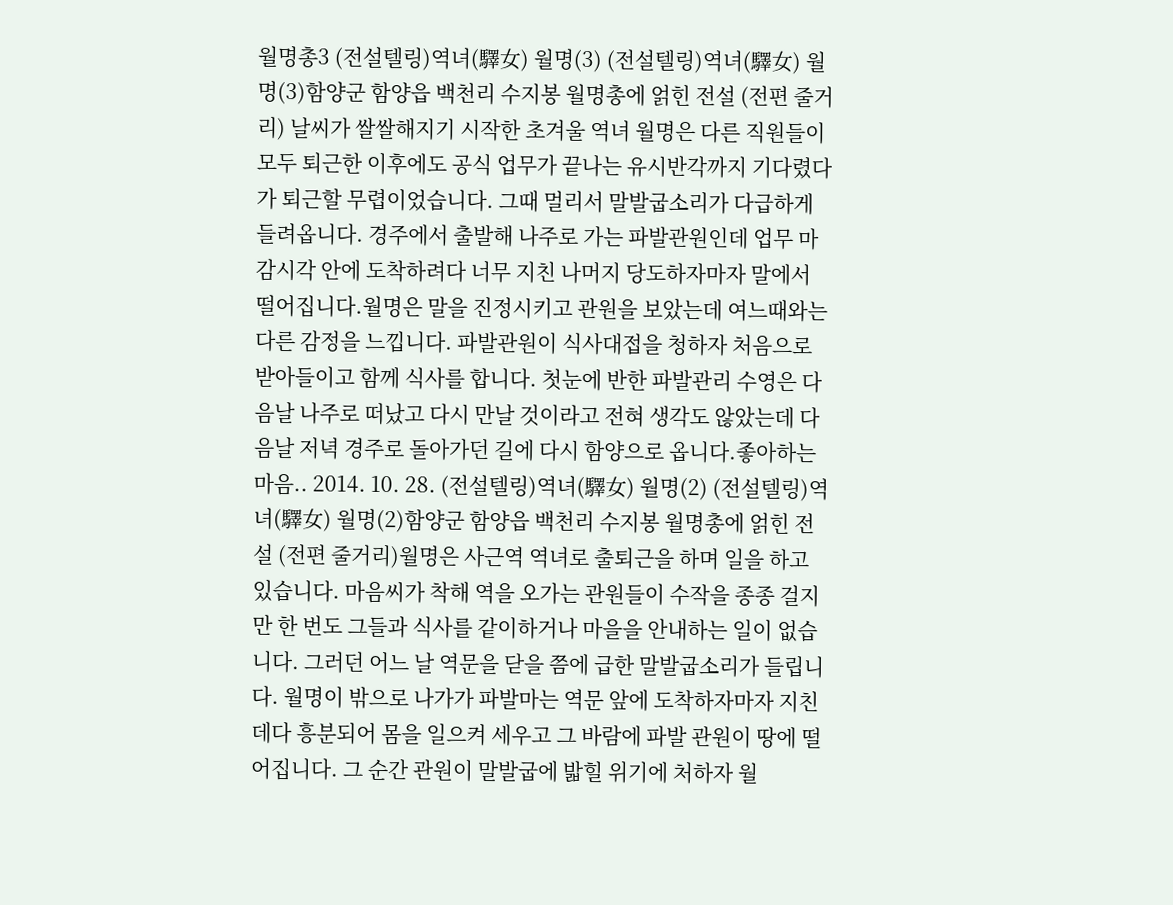월명총3 (전설텔링)역녀(驛女) 월명(3) (전설텔링)역녀(驛女) 월명(3)함양군 함양읍 백천리 수지봉 월명총에 얽힌 전설 (전편 줄거리) 날씨가 쌀쌀해지기 시작한 초겨울 역녀 월명은 다른 직원들이 모두 퇴근한 이후에도 공식 업무가 끝나는 유시반각까지 기다렸다가 퇴근할 무렵이었습니다. 그때 멀리서 말발굽소리가 다급하게 들려옵니다. 경주에서 출발해 나주로 가는 파발관원인데 업무 마감시각 안에 도착하려다 너무 지친 나머지 당도하자마자 말에서 떨어집니다.월명은 말을 진정시키고 관원을 보았는데 여느때와는 다른 감정을 느낍니다. 파발관원이 식사대접을 청하자 처음으로 받아들이고 함께 식사를 합니다. 첫눈에 반한 파발관리 수영은 다음날 나주로 떠났고 다시 만날 것이라고 전혀 생각도 않았는데 다음날 저녁 경주로 돌아가던 길에 다시 함양으로 옵니다.좋아하는 마음.. 2014. 10. 28. (전설텔링)역녀(驛女) 월명(2) (전설텔링)역녀(驛女) 월명(2)함양군 함양읍 백천리 수지봉 월명총에 얽힌 전설 (전편 줄거리)월명은 사근역 역녀로 출퇴근을 하며 일을 하고 있습니다. 마음씨가 착해 역을 오가는 관원들이 수작을 종종 걸지만 한 번도 그들과 식사를 같이하거나 마을을 안내하는 일이 없습니다. 그러던 어느 날 역문을 닫을 쯤에 급한 말발굽소리가 들립니다. 월명이 밖으로 나가가 파발마는 역문 앞에 도착하자마자 지친데다 흥분되어 몸을 일으켜 세우고 그 바람에 파발 관원이 땅에 떨어집니다. 그 순간 관원이 말발굽에 밟힐 위기에 처하자 월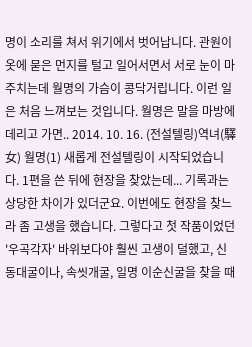명이 소리를 쳐서 위기에서 벗어납니다. 관원이 옷에 묻은 먼지를 털고 일어서면서 서로 눈이 마주치는데 월명의 가슴이 콩닥거립니다. 이런 일은 처음 느껴보는 것입니다. 월명은 말을 마방에 데리고 가면.. 2014. 10. 16. (전설텔링)역녀(驛女) 월명(1) 새롭게 전설텔링이 시작되었습니다. 1편을 쓴 뒤에 현장을 찾았는데... 기록과는 상당한 차이가 있더군요. 이번에도 현장을 찾느라 좀 고생을 했습니다. 그렇다고 첫 작품이었던 '우곡각자' 바위보다야 훨씬 고생이 덜했고, 신동대굴이나, 속씻개굴, 일명 이순신굴을 찾을 때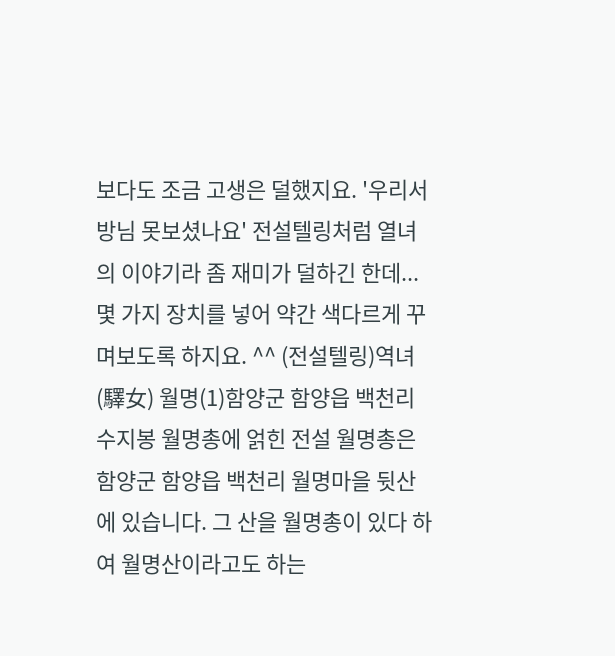보다도 조금 고생은 덜했지요. '우리서방님 못보셨나요' 전설텔링처럼 열녀의 이야기라 좀 재미가 덜하긴 한데... 몇 가지 장치를 넣어 약간 색다르게 꾸며보도록 하지요. ^^ (전설텔링)역녀(驛女) 월명(1)함양군 함양읍 백천리 수지봉 월명총에 얽힌 전설 월명총은 함양군 함양읍 백천리 월명마을 뒷산에 있습니다. 그 산을 월명총이 있다 하여 월명산이라고도 하는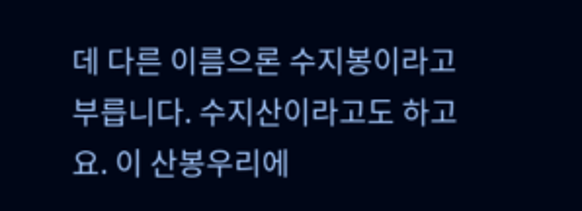데 다른 이름으론 수지봉이라고 부릅니다. 수지산이라고도 하고요. 이 산봉우리에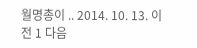월명총이 .. 2014. 10. 13. 이전 1 다음